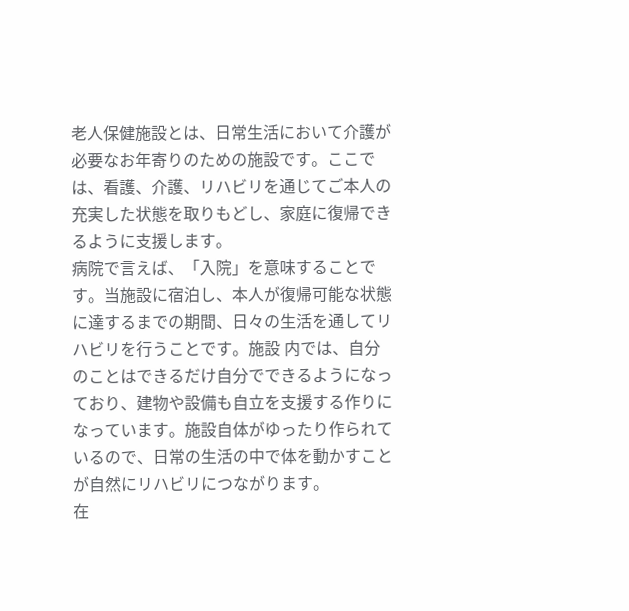老人保健施設とは、日常生活において介護が必要なお年寄りのための施設です。ここでは、看護、介護、リハビリを通じてご本人の充実した状態を取りもどし、家庭に復帰できるように支援します。
病院で言えば、「入院」を意味することです。当施設に宿泊し、本人が復帰可能な状態に達するまでの期間、日々の生活を通してリハビリを行うことです。施設 内では、自分のことはできるだけ自分でできるようになっており、建物や設備も自立を支援する作りになっています。施設自体がゆったり作られているので、日常の生活の中で体を動かすことが自然にリハビリにつながります。
在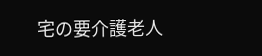宅の要介護老人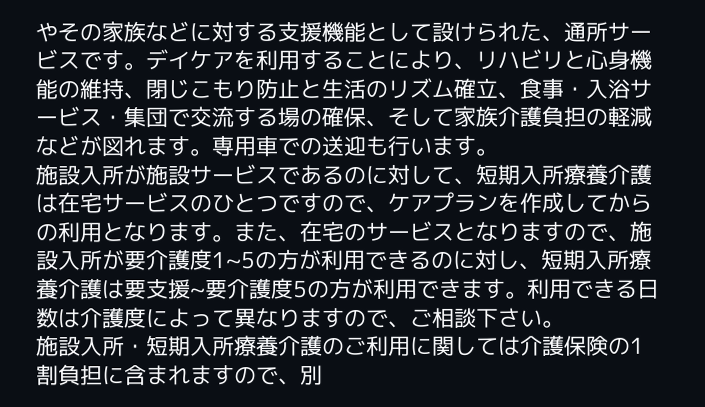やその家族などに対する支援機能として設けられた、通所サービスです。デイケアを利用することにより、リハビリと心身機能の維持、閉じこもり防止と生活のリズム確立、食事・入浴サービス・集団で交流する場の確保、そして家族介護負担の軽減などが図れます。専用車での送迎も行います。
施設入所が施設サービスであるのに対して、短期入所療養介護は在宅サービスのひとつですので、ケアプランを作成してからの利用となります。また、在宅のサービスとなりますので、施設入所が要介護度1~5の方が利用できるのに対し、短期入所療養介護は要支援~要介護度5の方が利用できます。利用できる日数は介護度によって異なりますので、ご相談下さい。
施設入所・短期入所療養介護のご利用に関しては介護保険の1割負担に含まれますので、別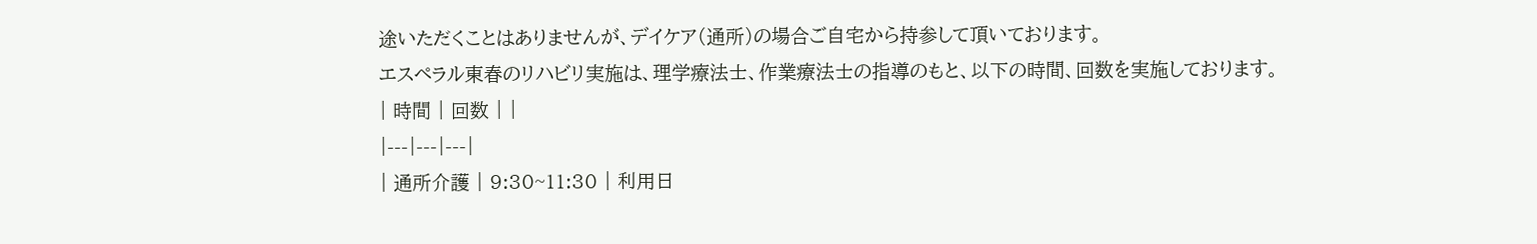途いただくことはありませんが、デイケア(通所)の場合ご自宅から持参して頂いております。
エスペラル東春のリハビリ実施は、理学療法士、作業療法士の指導のもと、以下の時間、回数を実施しております。
| 時間 | 回数 | |
|---|---|---|
| 通所介護 | 9:30~11:30 | 利用日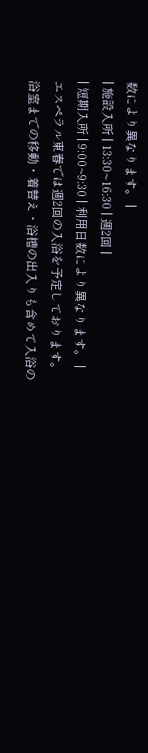数により異なります。 |
| 施設入所 | 13:30~16:30 | 週2回 |
| 短期入所 | 9:00~9:30 | 利用日数により異なります。 |
エスペラル東春では週2回の入浴を予定しております。浴室までの移動・着替え・浴槽の出入りも含めて入浴の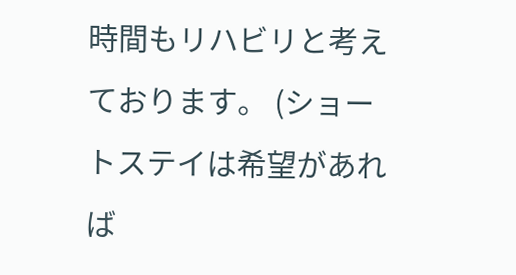時間もリハビリと考えております。 (ショートステイは希望があれば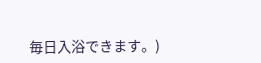毎日入浴できます。)